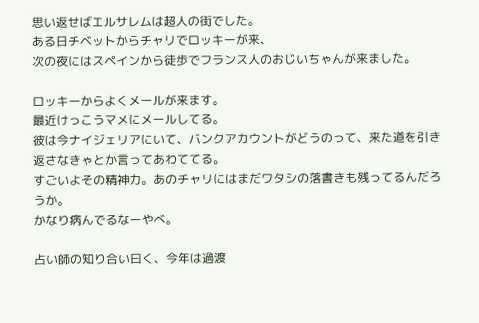思い返せばエルサレムは超人の街でした。
ある日チベットからチャリでロッキーが来、
次の夜にはスペインから徒歩でフランス人のおじいちゃんが来ました。

ロッキーからよくメールが来ます。
最近けっこうマメにメールしてる。
彼は今ナイジェリアにいて、バンクアカウントがどうのって、来た道を引き返さなきゃとか言ってあわててる。
すごいよその精神力。あのチャリにはまだワタシの落書きも残ってるんだろうか。
かなり病んでるなーやべ。

占い師の知り合い曰く、今年は過渡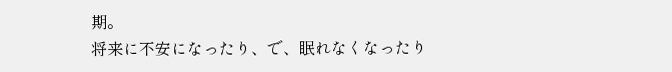期。
将来に不安になったり、で、眠れなくなったり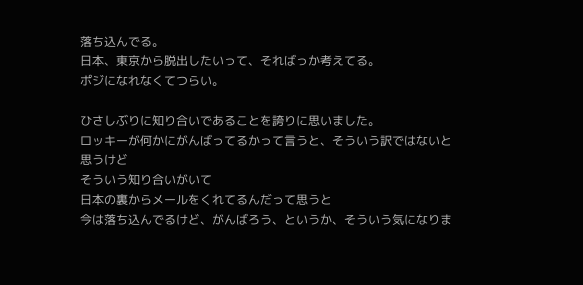落ち込んでる。
日本、東京から脱出したいって、そればっか考えてる。
ポジになれなくてつらい。

ひさしぶりに知り合いであることを誇りに思いました。
ロッキーが何かにがんばってるかって言うと、そういう訳ではないと思うけど
そういう知り合いがいて
日本の裏からメールをくれてるんだって思うと
今は落ち込んでるけど、がんばろう、というか、そういう気になりま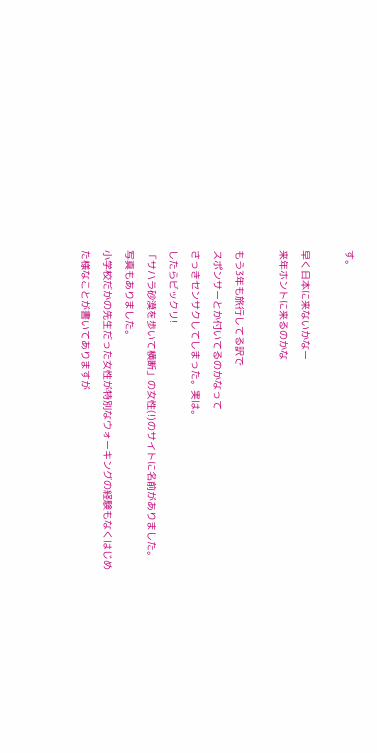す。

早く日本に来ないかなー
来年ホントに来るのかな

もう3年も旅行してる訳で
スポンサーとか付いてるのかなって
さっきセンサクしてしまった。実は。
したらビックリ!
「サハラ砂漠を歩いて横断」の女性(!)のサイトに名前がありました。
写真もありました。
小学校だかの先生だった女性が特別なウォーキングの経験もなくはじめた様なことが書いてありますが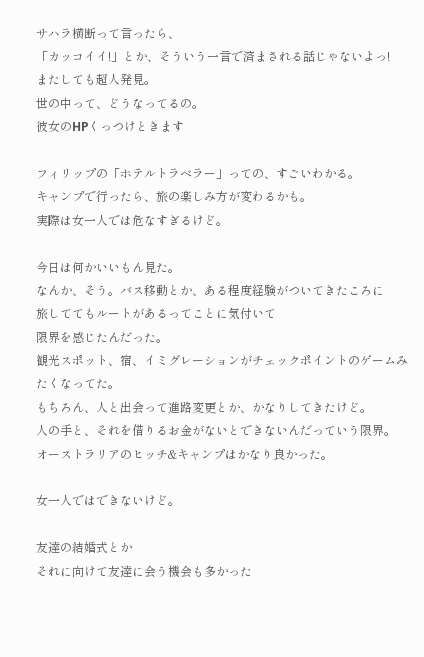サハラ横断って言ったら、
「カッコイイ!」とか、そういう一言で済まされる話じゃないよっ!
またしても超人発見。
世の中って、どうなってるの。
彼女のHPくっつけときます

フィリップの「ホテルトラベラー」っての、すごいわかる。
キャンプで行ったら、旅の楽しみ方が変わるかも。
実際は女一人では危なすぎるけど。

今日は何かいいもん見た。
なんか、そう。バス移動とか、ある程度経験がついてきたころに
旅しててもルートがあるってことに気付いて
限界を感じたんだった。
観光スポット、宿、イミグレーションがチェックポイントのゲームみたくなってた。
もちろん、人と出会って進路変更とか、かなりしてきたけど。
人の手と、それを借りるお金がないとできないんだっていう限界。
オーストラリアのヒッチ&キャンプはかなり良かった。

女一人ではできないけど。

友達の結婚式とか
それに向けて友達に会う機会も多かった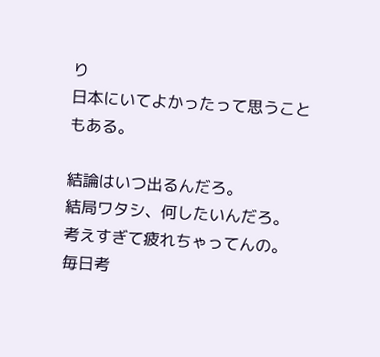り
日本にいてよかったって思うこともある。

結論はいつ出るんだろ。
結局ワタシ、何したいんだろ。
考えすぎて疲れちゃってんの。
毎日考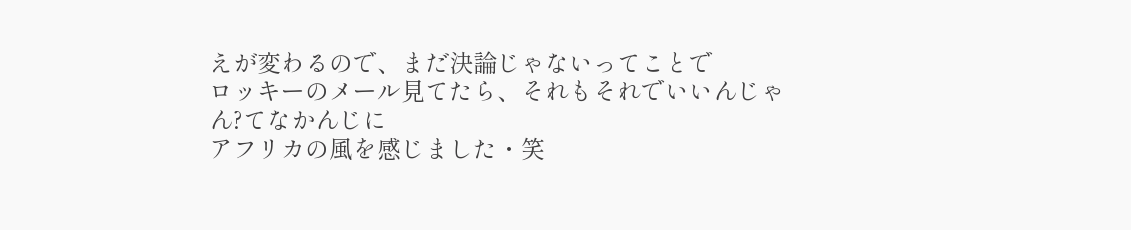えが変わるので、まだ決論じゃないってことで
ロッキーのメール見てたら、それもそれでいいんじゃん?てなかんじに
アフリカの風を感じました・笑